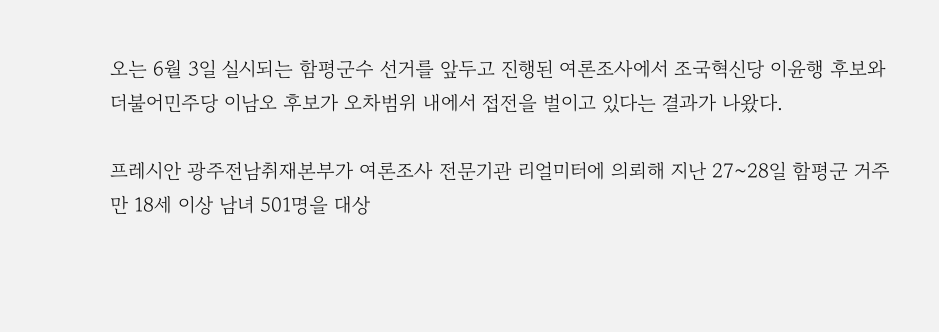오는 6월 3일 실시되는 함평군수 선거를 앞두고 진행된 여론조사에서 조국혁신당 이윤행 후보와 더불어민주당 이남오 후보가 오차범위 내에서 접전을 벌이고 있다는 결과가 나왔다.

프레시안 광주전남취재본부가 여론조사 전문기관 리얼미터에 의뢰해 지난 27~28일 함평군 거주 만 18세 이상 남녀 501명을 대상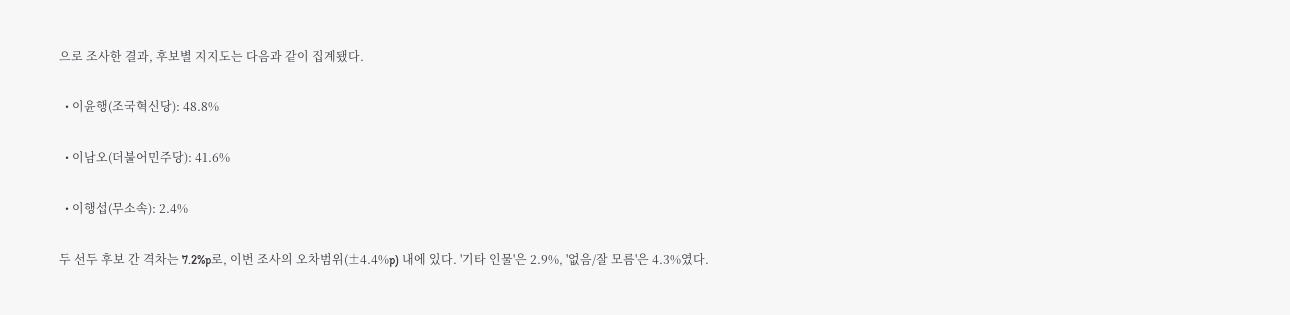으로 조사한 결과, 후보별 지지도는 다음과 같이 집계됐다.

  • 이윤행(조국혁신당): 48.8%

  • 이남오(더불어민주당): 41.6%

  • 이행섭(무소속): 2.4%

두 선두 후보 간 격차는 7.2%p로, 이번 조사의 오차범위(±4.4%p) 내에 있다. '기타 인물'은 2.9%, '없음/잘 모름'은 4.3%였다.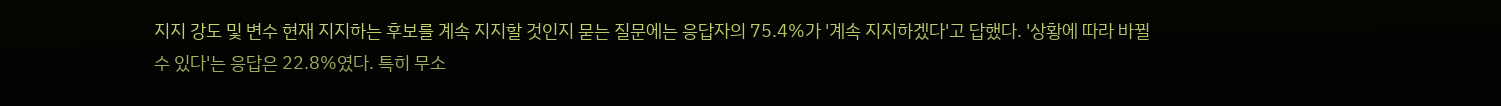지지 강도 및 변수 현재 지지하는 후보를 계속 지지할 것인지 묻는 질문에는 응답자의 75.4%가 '계속 지지하겠다'고 답했다. '상황에 따라 바뀔 수 있다'는 응답은 22.8%였다. 특히 무소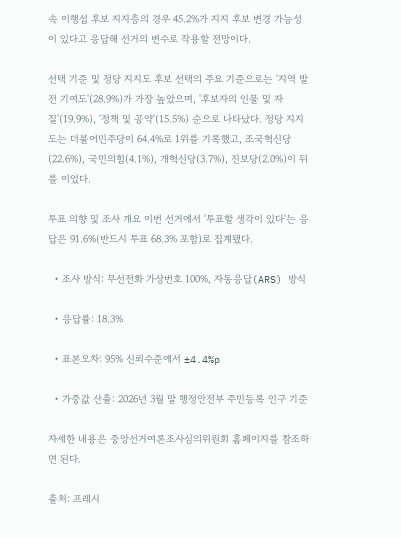속 이행섭 후보 지지층의 경우 45.2%가 지지 후보 변경 가능성이 있다고 응답해 선거의 변수로 작용할 전망이다.

선택 기준 및 정당 지지도 후보 선택의 주요 기준으로는 '지역 발전 기여도'(28.9%)가 가장 높았으며, '후보자의 인물 및 자질'(19.9%), '정책 및 공약'(15.5%) 순으로 나타났다. 정당 지지도는 더불어민주당이 64.4%로 1위를 기록했고, 조국혁신당(22.6%), 국민의힘(4.1%), 개혁신당(3.7%), 진보당(2.0%)이 뒤를 이었다.

투표 의향 및 조사 개요 이번 선거에서 '투표할 생각이 있다'는 응답은 91.6%(반드시 투표 68.3% 포함)로 집계됐다.

  • 조사 방식: 무선전화 가상번호 100%, 자동응답(ARS) 방식

  • 응답률: 18.3%

  • 표본오차: 95% 신뢰수준에서 ±4.4%p

  • 가중값 산출: 2026년 3월 말 행정안전부 주민등록 인구 기준

자세한 내용은 중앙선거여론조사심의위원회 홈페이지를 참조하면 된다.

출처: 프레시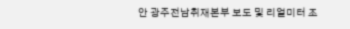안 광주전남취재본부 보도 및 리얼미터 조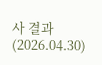사 결과 (2026.04.30)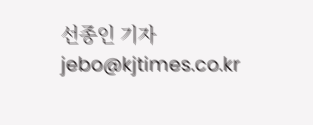선종인 기자 jebo@kjtimes.co.kr